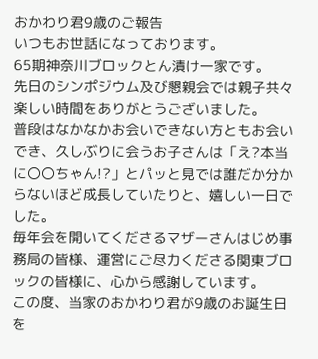おかわり君9歳のご報告
いつもお世話になっております。
65期神奈川ブロックとん漬け一家です。
先日のシンポジウム及び懇親会では親子共々楽しい時間をありがとうございました。
普段はなかなかお会いできない方ともお会いでき、久しぶりに会うお子さんは「え?本当に〇〇ちゃん!?」とパッと見では誰だか分からないほど成長していたりと、嬉しい一日でした。
毎年会を開いてくださるマザーさんはじめ事務局の皆様、運営にご尽力くださる関東ブロックの皆様に、心から感謝しています。
この度、当家のおかわり君が9歳のお誕生日を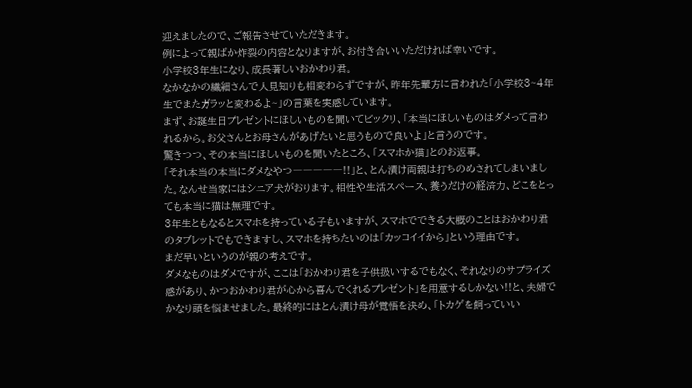迎えましたので、ご報告させていただきます。
例によって親ばか炸裂の内容となりますが、お付き合いいただければ幸いです。
小学校3年生になり、成長著しいおかわり君。
なかなかの繊細さんで人見知りも相変わらずですが、昨年先輩方に言われた「小学校3~4年生でまたガラッと変わるよ~」の言葉を実感しています。
まず、お誕生日プレゼントにほしいものを聞いてビックリ、「本当にほしいものはダメって言われるから。お父さんとお母さんがあげたいと思うもので良いよ」と言うのです。
驚きつつ、その本当にほしいものを聞いたところ、「スマホか猫」とのお返事。
「それ本当の本当にダメなやつ―――――!!」と、とん漬け両親は打ちのめされてしまいました。なんせ当家にはシニア犬がおります。相性や生活スペース、養うだけの経済力、どこをとっても本当に猫は無理です。
3年生ともなるとスマホを持っている子もいますが、スマホでできる大概のことはおかわり君のタブレットでもできますし、スマホを持ちたいのは「カッコイイから」という理由です。
まだ早いというのが親の考えです。
ダメなものはダメですが、ここは「おかわり君を子供扱いするでもなく、それなりのサプライズ感があり、かつおかわり君が心から喜んでくれるプレゼント」を用意するしかない!!と、夫婦でかなり頭を悩ませました。最終的にはとん漬け母が覚悟を決め、「トカゲを飼っていい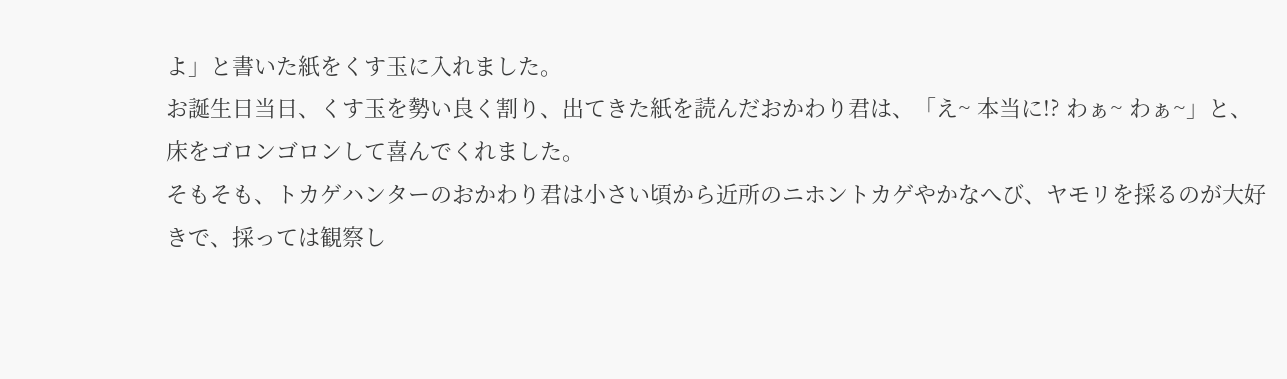よ」と書いた紙をくす玉に入れました。
お誕生日当日、くす玉を勢い良く割り、出てきた紙を読んだおかわり君は、「え~ 本当に!? わぁ~ わぁ~」と、床をゴロンゴロンして喜んでくれました。
そもそも、トカゲハンターのおかわり君は小さい頃から近所のニホントカゲやかなへび、ヤモリを採るのが大好きで、採っては観察し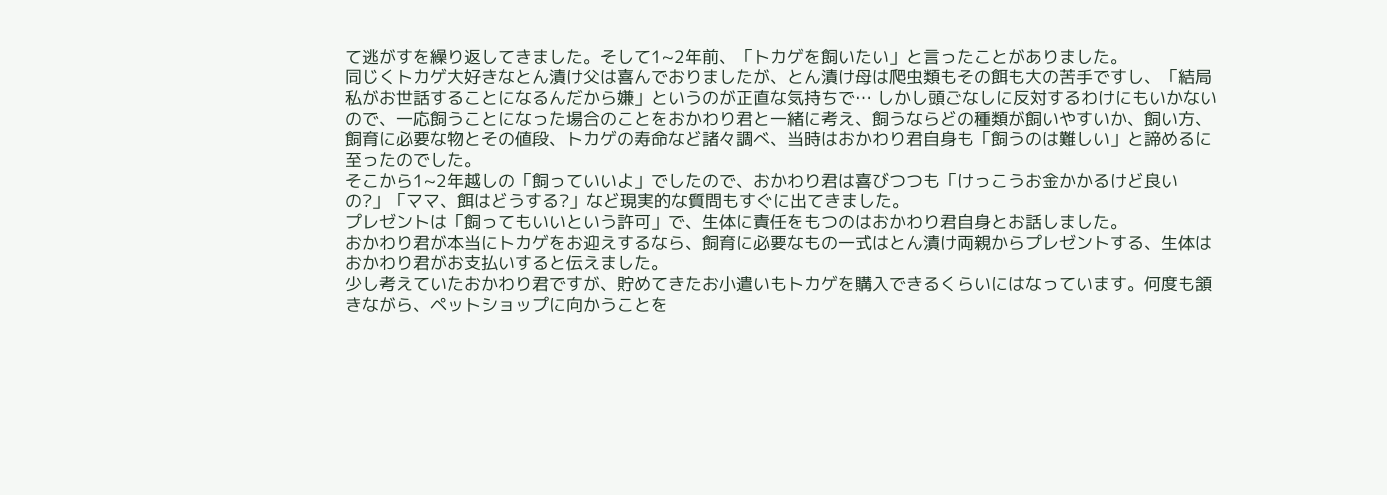て逃がすを繰り返してきました。そして1~2年前、「トカゲを飼いたい」と言ったことがありました。
同じくトカゲ大好きなとん漬け父は喜んでおりましたが、とん漬け母は爬虫類もその餌も大の苦手ですし、「結局私がお世話することになるんだから嫌」というのが正直な気持ちで… しかし頭ごなしに反対するわけにもいかないので、一応飼うことになった場合のことをおかわり君と一緒に考え、飼うならどの種類が飼いやすいか、飼い方、飼育に必要な物とその値段、トカゲの寿命など諸々調べ、当時はおかわり君自身も「飼うのは難しい」と諦めるに至ったのでした。
そこから1~2年越しの「飼っていいよ」でしたので、おかわり君は喜びつつも「けっこうお金かかるけど良いの?」「ママ、餌はどうする?」など現実的な質問もすぐに出てきました。
プレゼントは「飼ってもいいという許可」で、生体に責任をもつのはおかわり君自身とお話しました。
おかわり君が本当にトカゲをお迎えするなら、飼育に必要なもの一式はとん漬け両親からプレゼントする、生体はおかわり君がお支払いすると伝えました。
少し考えていたおかわり君ですが、貯めてきたお小遣いもトカゲを購入できるくらいにはなっています。何度も頷きながら、ペットショップに向かうことを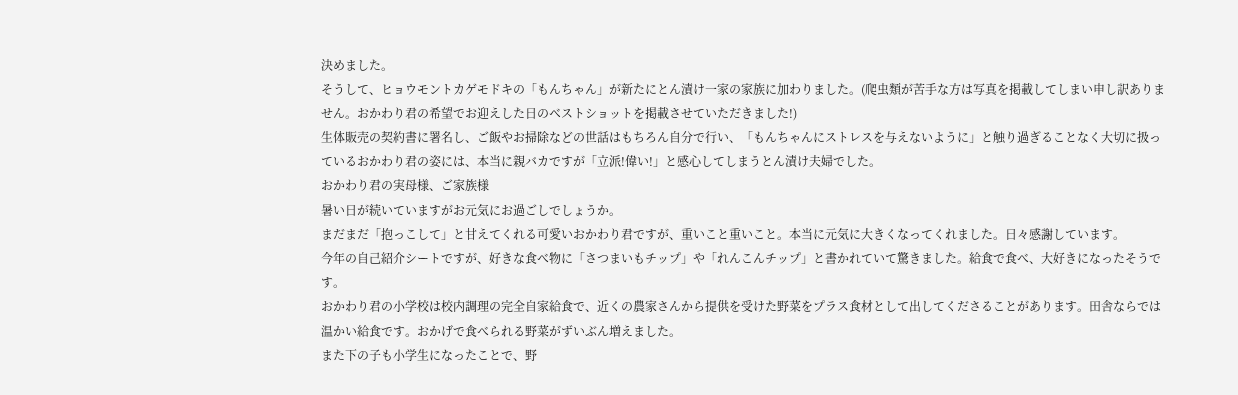決めました。
そうして、ヒョウモントカゲモドキの「もんちゃん」が新たにとん漬け一家の家族に加わりました。(爬虫類が苦手な方は写真を掲載してしまい申し訳ありません。おかわり君の希望でお迎えした日のベストショットを掲載させていただきました!)
生体販売の契約書に署名し、ご飯やお掃除などの世話はもちろん自分で行い、「もんちゃんにストレスを与えないように」と触り過ぎることなく大切に扱っているおかわり君の姿には、本当に親バカですが「立派!偉い!」と感心してしまうとん漬け夫婦でした。
おかわり君の実母様、ご家族様
暑い日が続いていますがお元気にお過ごしでしょうか。
まだまだ「抱っこして」と甘えてくれる可愛いおかわり君ですが、重いこと重いこと。本当に元気に大きくなってくれました。日々感謝しています。
今年の自己紹介シートですが、好きな食べ物に「さつまいもチップ」や「れんこんチップ」と書かれていて驚きました。給食で食べ、大好きになったそうです。
おかわり君の小学校は校内調理の完全自家給食で、近くの農家さんから提供を受けた野菜をプラス食材として出してくださることがあります。田舎ならでは温かい給食です。おかげで食べられる野菜がずいぶん増えました。
また下の子も小学生になったことで、野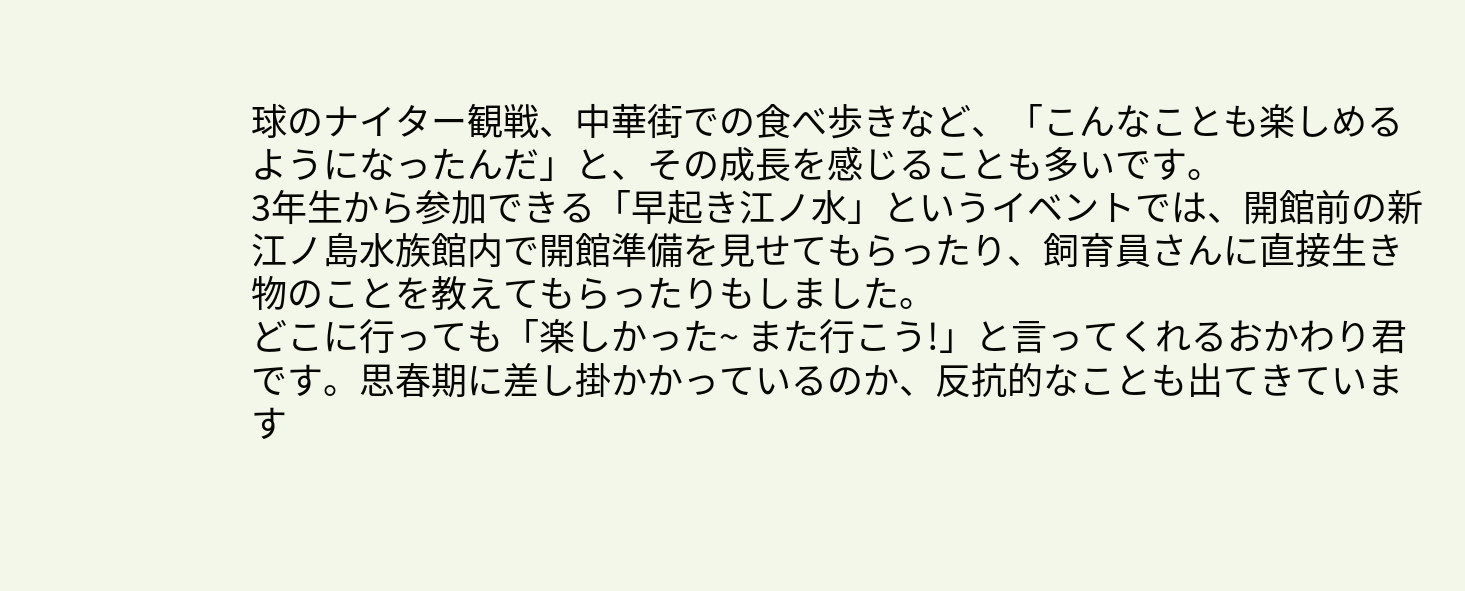球のナイター観戦、中華街での食べ歩きなど、「こんなことも楽しめるようになったんだ」と、その成長を感じることも多いです。
3年生から参加できる「早起き江ノ水」というイベントでは、開館前の新江ノ島水族館内で開館準備を見せてもらったり、飼育員さんに直接生き物のことを教えてもらったりもしました。
どこに行っても「楽しかった~ また行こう!」と言ってくれるおかわり君です。思春期に差し掛かかっているのか、反抗的なことも出てきています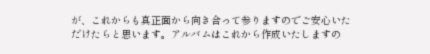が、これからも真正面から向き合って参りますのでご安心いただけたらと思います。アルバムはこれから作成いたしますの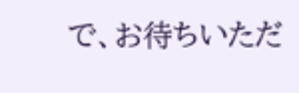で、お待ちいただ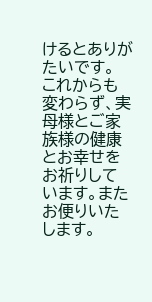けるとありがたいです。
これからも変わらず、実母様とご家族様の健康とお幸せをお祈りしています。またお便りいたします。